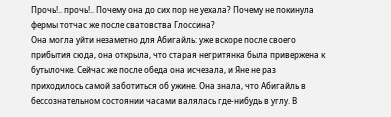Прочь!.. прочь!.. Почему она до сих пор не уехала? Почему не покинула фермы тотчас же после сватовства Глоссина?
Она могла уйти незаметно для Абигайль: уже вскоре после своего прибытия сюда, она открыла, что старая негритянка была привержена к бутылочке. Сейчас же после обеда она исчезала, и Яне не раз приходилось самой заботиться об ужине. Она знала, что Абигайль в бессознательном состоянии часами валялась где-нибудь в углу. В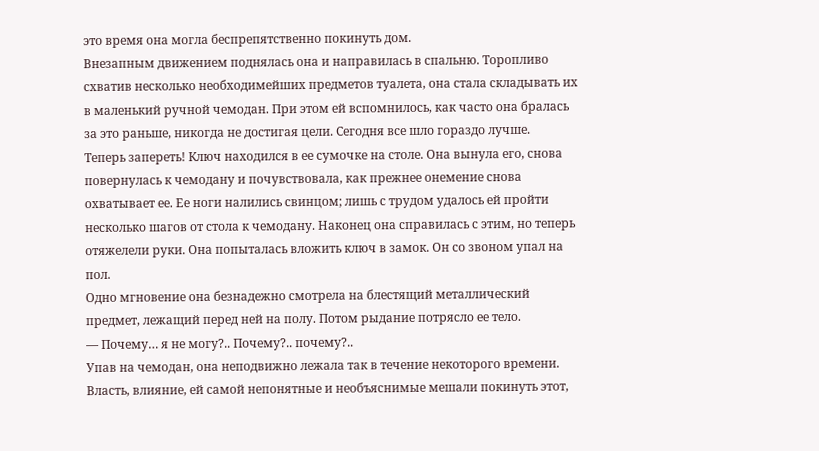это время она могла беспрепятственно покинуть дом.
Внезапным движением поднялась она и направилась в спальню. Торопливо схватив несколько необходимейших предметов туалета, она стала складывать их в маленький ручной чемодан. При этом ей вспомнилось, как часто она бралась за это раньше, никогда не достигая цели. Сегодня все шло гораздо лучше.
Теперь запереть! Ключ находился в ее сумочке на столе. Она вынула его, снова повернулась к чемодану и почувствовала, как прежнее онемение снова охватывает ее. Ее ноги налились свинцом; лишь с трудом удалось ей пройти несколько шагов от стола к чемодану. Наконец она справилась с этим, но теперь отяжелели руки. Она попыталась вложить ключ в замок. Он со звоном упал на пол.
Одно мгновение она безнадежно смотрела на блестящий металлический предмет, лежащий перед ней на полу. Потом рыдание потрясло ее тело.
— Почему… я не могу?.. Почему?.. почему?..
Упав на чемодан, она неподвижно лежала так в течение некоторого времени. Власть, влияние, ей самой непонятные и необъяснимые мешали покинуть этот,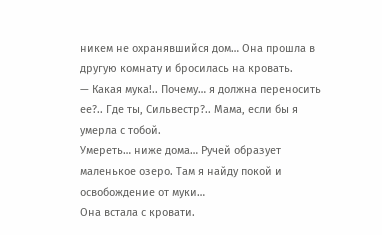никем не охранявшийся дом… Она прошла в другую комнату и бросилась на кровать.
— Какая мука!.. Почему… я должна переносить ее?.. Где ты, Сильвестр?.. Мама, если бы я умерла с тобой.
Умереть… ниже дома… Ручей образует маленькое озеро. Там я найду покой и освобождение от муки…
Она встала с кровати.